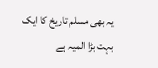یہ بھی مسلم تاریخ کا ایک بہت بڑا المیہ ہے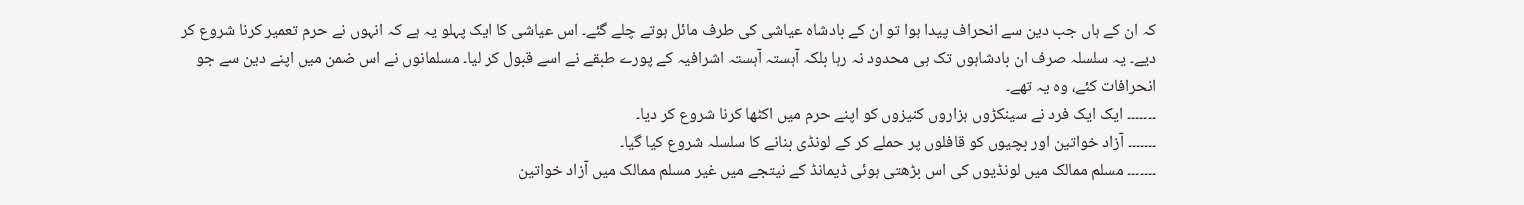کہ ان کے ہاں جب دین سے انحراف پیدا ہوا تو ان کے بادشاہ عیاشی کی طرف مائل ہوتے چلے گئے۔ اس عیاشی کا ایک پہلو یہ ہے کہ انہوں نے حرم تعمیر کرنا شروع کر دیے۔ یہ سلسلہ صرف ان بادشاہوں تک ہی محدود نہ رہا بلکہ آہستہ آہستہ اشرافیہ کے پورے طبقے نے اسے قبول کر لیا۔ مسلمانوں نے اس ضمن میں اپنے دین سے جو انحرافات کئے، وہ یہ تھے۔
۔۔۔۔۔۔۔ ایک ایک فرد نے سینکڑوں ہزاروں کنیزوں کو اپنے حرم میں اکٹھا کرنا شروع کر دیا۔
۔۔۔۔۔۔۔ آزاد خواتین اور بچیوں کو قافلوں پر حملے کر کے لونڈی بنانے کا سلسلہ شروع کیا گیا۔
۔۔۔۔۔۔۔ مسلم ممالک میں لونڈیوں کی اس بڑھتی ہوئی ڈیمانڈ کے نیتجے میں غیر مسلم ممالک میں آزاد خواتین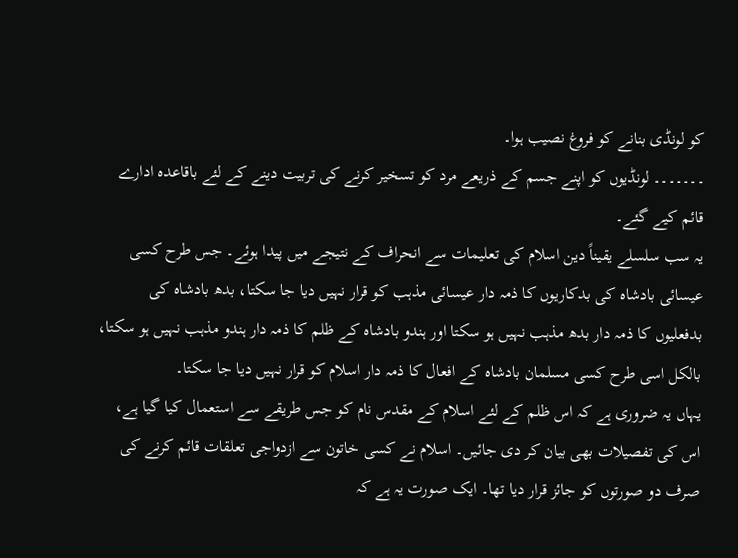کو لونڈی بنانے کو فروغ نصیب ہوا۔
۔۔۔۔۔۔۔ لونڈیوں کو اپنے جسم کے ذریعے مرد کو تسخیر کرنے کی تربیت دینے کے لئے باقاعدہ ادارے قائم کیے گئے۔
یہ سب سلسلے یقیناً دین اسلام کی تعلیمات سے انحراف کے نتیجے میں پیدا ہوئے۔ جس طرح کسی عیسائی بادشاہ کی بدکاریوں کا ذمہ دار عیسائی مذہب کو قرار نہیں دیا جا سکتا، بدھ بادشاہ کی بدفعلیوں کا ذمہ دار بدھ مذہب نہیں ہو سکتا اور ہندو بادشاہ کے ظلم کا ذمہ دار ہندو مذہب نہیں ہو سکتا، بالکل اسی طرح کسی مسلمان بادشاہ کے افعال کا ذمہ دار اسلام کو قرار نہیں دیا جا سکتا۔
یہاں یہ ضروری ہے کہ اس ظلم کے لئے اسلام کے مقدس نام کو جس طریقے سے استعمال کیا گیا ہے، اس کی تفصیلات بھی بیان کر دی جائیں۔ اسلام نے کسی خاتون سے ازدواجی تعلقات قائم کرنے کی صرف دو صورتوں کو جائز قرار دیا تھا۔ ایک صورت یہ ہے کہ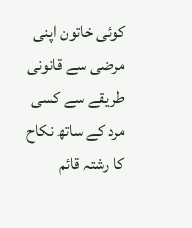کوئی خاتون اپنی مرضی سے قانونی طریقے سے کسی مرد کے ساتھ نکاح کا رشتہ قائم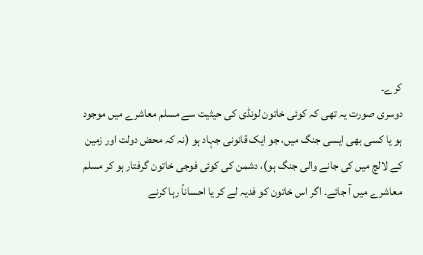کرے۔
دوسری صورت یہ تھی کہ کوئی خاتون لونڈی کی حیثیت سے مسلم معاشرے میں موجود ہو یا کسی بھی ایسی جنگ میں، جو ایک قانونی جہاد ہو (نہ کہ محض دولت اور زمین کے لالچ میں کی جانے والی جنگ ہو)، دشمن کی کوئی فوجی خاتون گرفتار ہو کر مسلم معاشرے میں آ جائے۔ اگر اس خاتون کو فدیہ لے کر یا احساناً رہا کرنے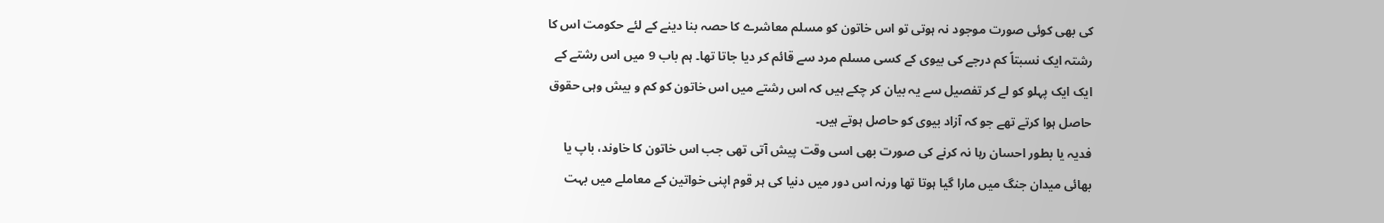کی بھی کوئی صورت موجود نہ ہوتی تو اس خاتون کو مسلم معاشرے کا حصہ بنا دینے کے لئے حکومت اس کا رشتہ ایک نسبتاً کم درجے کی بیوی کے کسی مسلم مرد سے قائم کر دیا جاتا تھا۔ ہم باب 9 میں اس رشتے کے ایک ایک پہلو کو لے کر تفصیل سے یہ بیان کر چکے ہیں کہ اس رشتے میں اس خاتون کو کم و بیش وہی حقوق حاصل ہوا کرتے تھے جو کہ آزاد بیوی کو حاصل ہوتے ہیں۔
فدیہ یا بطور احسان رہا نہ کرنے کی صورت بھی اسی وقت پیش آتی تھی جب اس خاتون کا خاوند، باپ یا بھائی میدان جنگ میں مارا گیا ہوتا تھا ورنہ اس دور میں دنیا کی ہر قوم اپنی خواتین کے معاملے میں بہت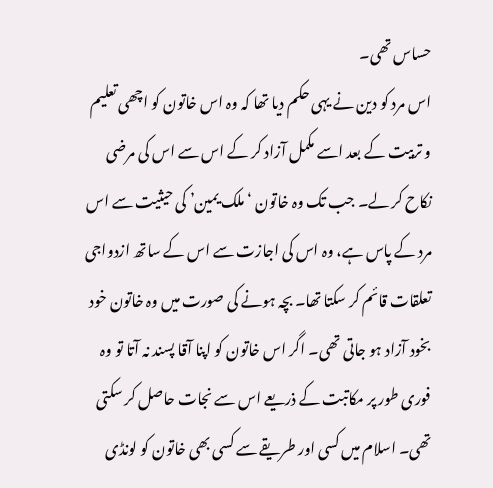حساس تھی۔
اس مرد کو دین نے یہی حکم دیا تھا کہ وہ اس خاتون کو اچھی تعلیم و تربیت کے بعد اسے مکمل آزاد کر کے اس سے اس کی مرضی نکاح کر لے۔ جب تک وہ خاتون ‘ملک یمین’ کی حیثیت سے اس مرد کے پاس ہے، وہ اس کی اجازت سے اس کے ساتھ ازدواجی تعلقات قائم کر سکتا تھا۔ بچہ ہونے کی صورت میں وہ خاتون خود بخود آزاد ہو جاتی تھی۔ اگر اس خاتون کو اپنا آقا پسند نہ آتا تو وہ فوری طور پر مکاتبت کے ذریعے اس سے نجات حاصل کر سکتی تھی۔ اسلام میں کسی اور طریقے سے کسی بھی خاتون کو لونڈی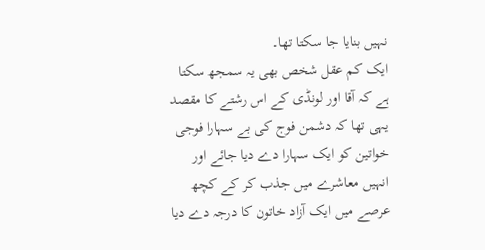نہیں بنایا جا سکتا تھا۔
ایک کم عقل شخص بھی یہ سمجھ سکتا ہے کہ آقا اور لونڈی کے اس رشتے کا مقصد یہی تھا کہ دشمن فوج کی بے سہارا فوجی خواتین کو ایک سہارا دے دیا جائے اور انہیں معاشرے میں جذب کر کے کچھ عرصے میں ایک آزاد خاتون کا درجہ دے دیا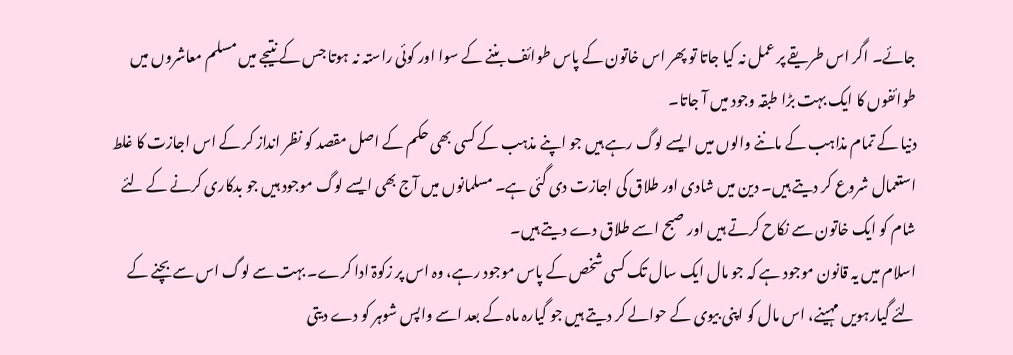جائے۔ اگر اس طریقے پر عمل نہ کیا جاتا تو پھر اس خاتون کے پاس طوائف بننے کے سوا اور کوئی راستہ نہ ہوتا جس کے نتیجے میں مسلم معاشروں میں طوائفوں کا ایک بہت بڑا طبقہ وجود میں آ جاتا۔
دنیا کے تمام مذاہب کے ماننے والوں میں ایسے لوگ رہے ہیں جو اپنے مذہب کے کسی بھی حکم کے اصل مقصد کو نظر انداز کر کے اس اجازت کا غلط استعمال شروع کر دیتے ہیں۔ دین میں شادی اور طلاق کی اجازت دی گئی ہے۔ مسلمانوں میں آج بھی ایسے لوگ موجود ہیں جو بدکاری کرنے کے لئے شام کو ایک خاتون سے نکاح کرتے ہیں اور صبح اسے طلاق دے دیتے ہیں۔
اسلام میں یہ قانون موجود ہے کہ جو مال ایک سال تک کسی شخص کے پاس موجود رہے، وہ اس پر زکوۃ ادا کرے۔ بہت سے لوگ اس سے بچنے کے لئے گیارہویں مہینے، اس مال کو اپنی بیوی کے حوالے کر دیتے ہیں جو گیارہ ماہ کے بعد اسے واپس شوہر کو دے دیتی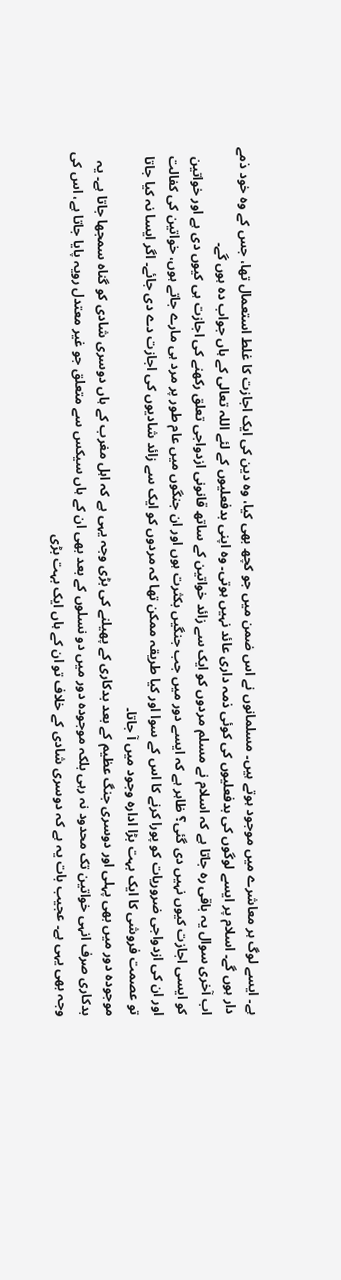ہے۔ ایسے لوگ ہر معاشرے میں موجود ہوتے ہیں۔ مسلمانوں نے اس ضمن میں جو کچھ بھی کیا، وہ دین کی ایک اجازت کا غلط استعمال تھا، جس کے وہ خود ذمے دار ہوں گے۔ اسلام پر ایسے لوگوں کی بدفعلیوں کی کوئی ذمہ داری عائد نہیں ہوتی۔ وہ اپنی بدفعلیوں کے لئے اللہ تعالی کے ہاں جواب دہ ہوں گے۔
اب آخری سوال یہ باقی رہ جاتا ہے کہ اسلام نے مسلم مردوں کو ایک سے زائد خواتین کے ساتھ قانونی ازدواجی تعلق رکھنے کی اجازت ہی کیوں دی ہے اور خواتین کو ایسی اجازت کیوں نہیں دی گئی؟ ظاہر ہے کہ ایسے دور میں جب جنگیں بکثرت ہوں اور ان جنگوں میں عام طور پر مرد ہی مارے جاتے ہوں، خواتین کی کفالت اور ان کی ازدواجی ضروریات کو پورا کرنے کا اس کے سوا اور کیا طریقہ ممکن تھا کہ مردوں کو ایک سے زائد شادیوں کی اجازت دے دی جائے۔ اگر ایسا نہ کیا جاتا تو عصمت فروشی کا ایک بہت بڑا ادارہ وجود میں آ جاتا۔
موجودہ دور میں بھی پہلی اور دوسری جنگ عظیم کے بعد بدکاری کے پھیلنے کی بڑی وجہ یہی ہے کہ اہل مغرب کے ہاں دوسری شادی کو گناہ سمجھا جاتا ہے۔ یہ بدکاری صرف انہی خواتین تک محدود نہ رہی بلکہ موجودہ دور میں دو نسلوں کے بعد بھی ان کے ہاں سیکس سے متعلق جو غیر معتدل رویہ پایا جاتا ہے، اس کی وجہ بھی یہی ہے۔ عجیب بات یہ ہے کہ دوسری شادی کے خلاف تو ان کے ہاں ایک بہت بڑی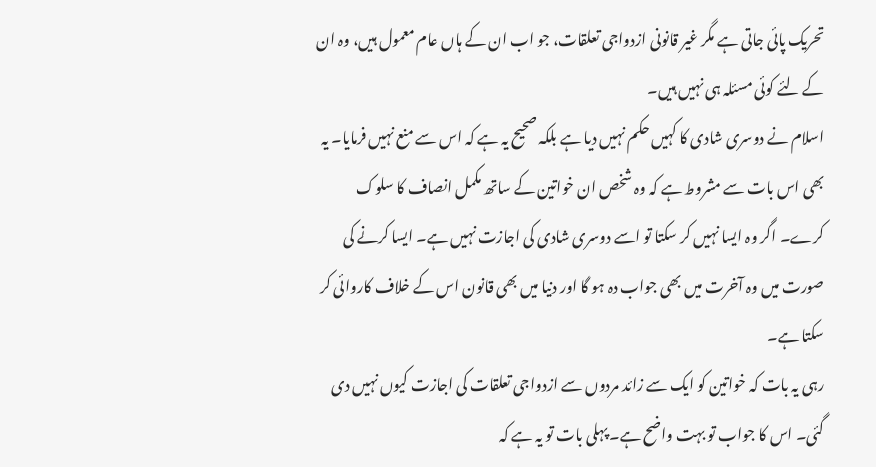تحریک پائی جاتی ہے مگر غیر قانونی ازدواجی تعلقات، جو اب ان کے ہاں عام معمول ہیں، وہ ان کے لئے کوئی مسئلہ ہی نہیں ہیں۔
اسلام نے دوسری شادی کا کہیں حکم نہیں دیا ہے بلکہ صحیح یہ ہے کہ اس سے منع نہیں فرمایا۔ یہ بھی اس بات سے مشروط ہے کہ وہ شخص ان خواتین کے ساتھ مکمل انصاف کا سلوک کرے۔ اگر وہ ایسا نہیں کر سکتا تو اسے دوسری شادی کی اجازت نہیں ہے۔ ایسا کرنے کی صورت میں وہ آخرت میں بھی جواب دہ ہو گا اور دنیا میں بھی قانون اس کے خلاف کاروائی کر سکتا ہے۔
رہی یہ بات کہ خواتین کو ایک سے زائد مردوں سے ازدواجی تعلقات کی اجازت کیوں نہیں دی گئی۔ اس کا جواب تو بہت واضح ہے۔ پہلی بات تو یہ ہے کہ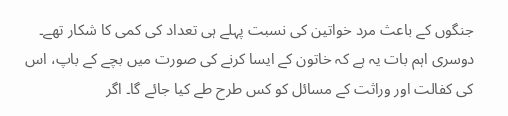جنگوں کے باعث مرد خواتین کی نسبت پہلے ہی تعداد کی کمی کا شکار تھے۔ دوسری اہم بات یہ ہے کہ خاتون کے ایسا کرنے کی صورت میں بچے کے باپ، اس کی کفالت اور وراثت کے مسائل کو کس طرح طے کیا جائے گا۔ اگر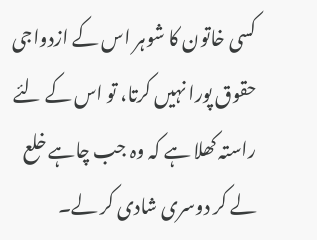کسی خاتون کا شوہر اس کے ازدواجی حقوق پورا نہیں کرتا، تو اس کے لئے راستہ کھلا ہے کہ وہ جب چاہے خلع لے کر دوسری شادی کر لے۔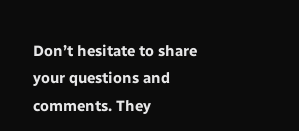Don’t hesitate to share your questions and comments. They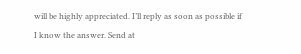will be highly appreciated. I’ll reply as soon as possible if I know the answer. Send at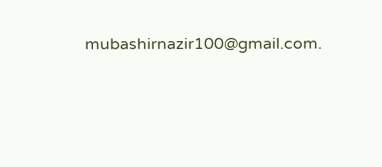mubashirnazir100@gmail.com.